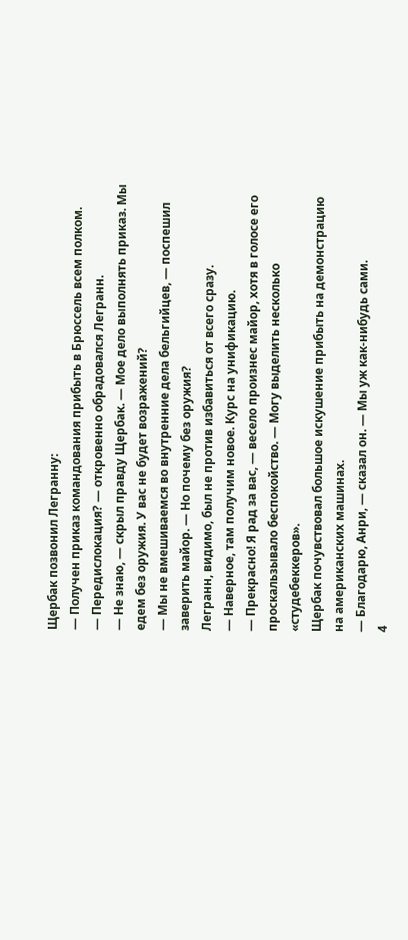Щербак позвонил Легранну:
— Получен приказ командования прибыть в Брюссель всем полком.
— Передислокация? — откровенно обрадовался Легранн.
— Не знаю, — скрыл правду Щербак. — Мое дело выполнять приказ. Мы едем без оружия. У вас не будет возражений?
— Мы не вмешиваемся во внутренние дела бельгийцев, — поспешил заверить майор. — Но почему без оружия?
Легранн, видимо, был не против избавиться от всего сразу.
— Наверное, там получим новое. Курс на унификацию.
— Прекрасно! Я рад за вас, — весело произнес майор, хотя в голосе его проскальзывало беспокойство. — Могу выделить несколько «студебеккеров».
Щербак почувствовал большое искушение прибыть на демонстрацию на американских машинах.
— Благодарю, Анри, — сказал он. — Мы уж как-нибудь сами.
4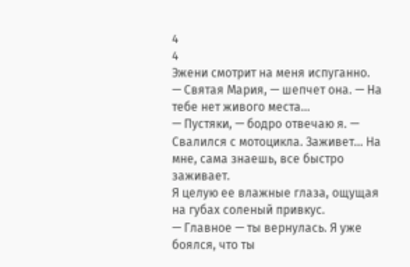4
4
Эжени смотрит на меня испуганно.
— Святая Мария, — шепчет она. — На тебе нет живого места...
— Пустяки, — бодро отвечаю я. — Свалился с мотоцикла. Заживет... На мне, сама знаешь, все быстро заживает.
Я целую ее влажные глаза, ощущая на губах соленый привкус.
— Главное — ты вернулась. Я уже боялся, что ты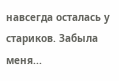навсегда осталась у стариков. Забыла меня...